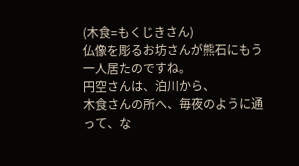(木食=もくじきさん)
仏像を彫るお坊さんが熊石にもう一人居たのですね。
円空さんは、泊川から、
木食さんの所へ、毎夜のように通って、な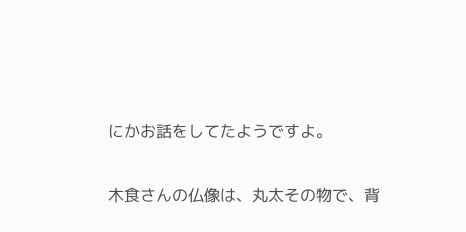にかお話をしてたようですよ。

木食さんの仏像は、丸太その物で、背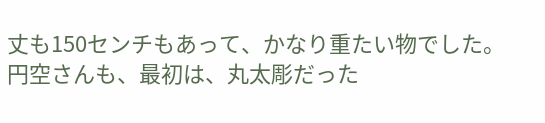丈も150センチもあって、かなり重たい物でした。
円空さんも、最初は、丸太彫だった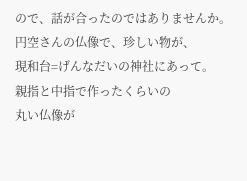ので、話が合ったのではありませんか。
円空さんの仏像で、珍しい物が、
現和台=げんなだいの神社にあって。
親指と中指で作ったくらいの
丸い仏像が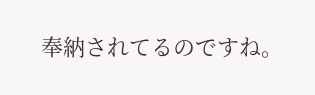奉納されてるのですね。